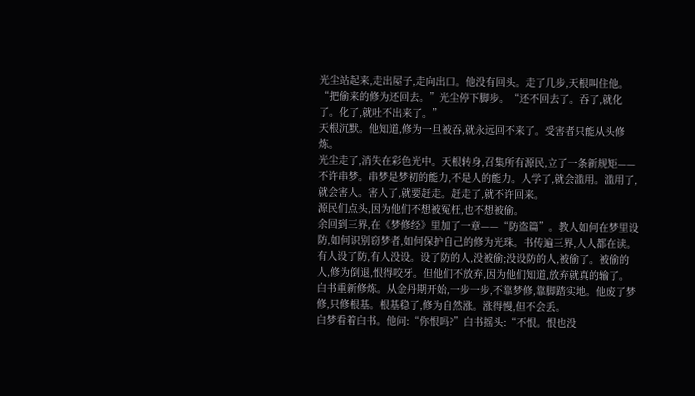光尘站起来,走出屋子,走向出口。他没有回头。走了几步,天根叫住他。“把偷来的修为还回去。”光尘停下脚步。“还不回去了。吞了,就化了。化了,就吐不出来了。”
天根沉默。他知道,修为一旦被吞,就永远回不来了。受害者只能从头修炼。
光尘走了,消失在彩色光中。天根转身,召集所有源民,立了一条新规矩——不许串梦。串梦是梦初的能力,不是人的能力。人学了,就会滥用。滥用了,就会害人。害人了,就要赶走。赶走了,就不许回来。
源民们点头,因为他们不想被冤枉,也不想被偷。
余回到三界,在《梦修经》里加了一章——“防盗篇”。教人如何在梦里设防,如何识别窃梦者,如何保护自己的修为光珠。书传遍三界,人人都在读。有人设了防,有人没设。设了防的人,没被偷;没设防的人,被偷了。被偷的人,修为倒退,恨得咬牙。但他们不放弃,因为他们知道,放弃就真的输了。
白书重新修炼。从金丹期开始,一步一步,不靠梦修,靠脚踏实地。他废了梦修,只修根基。根基稳了,修为自然涨。涨得慢,但不会丢。
白梦看着白书。他问:“你恨吗?”白书摇头:“不恨。恨也没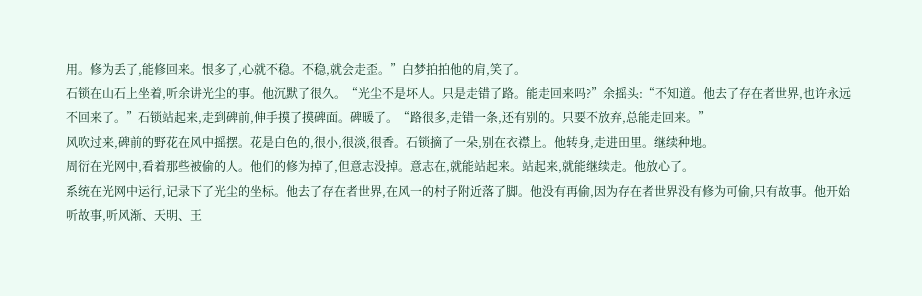用。修为丢了,能修回来。恨多了,心就不稳。不稳,就会走歪。”白梦拍拍他的肩,笑了。
石锁在山石上坐着,听余讲光尘的事。他沉默了很久。“光尘不是坏人。只是走错了路。能走回来吗?”余摇头:“不知道。他去了存在者世界,也许永远不回来了。”石锁站起来,走到碑前,伸手摸了摸碑面。碑暖了。“路很多,走错一条,还有别的。只要不放弃,总能走回来。”
风吹过来,碑前的野花在风中摇摆。花是白色的,很小,很淡,很香。石锁摘了一朵,别在衣襟上。他转身,走进田里。继续种地。
周衍在光网中,看着那些被偷的人。他们的修为掉了,但意志没掉。意志在,就能站起来。站起来,就能继续走。他放心了。
系统在光网中运行,记录下了光尘的坐标。他去了存在者世界,在风一的村子附近落了脚。他没有再偷,因为存在者世界没有修为可偷,只有故事。他开始听故事,听风渐、天明、王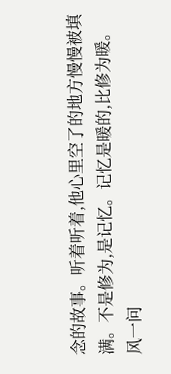念的故事。听着听着,他心里空了的地方慢慢被填满。不是修为,是记忆。记忆是暖的,比修为暖。
风一问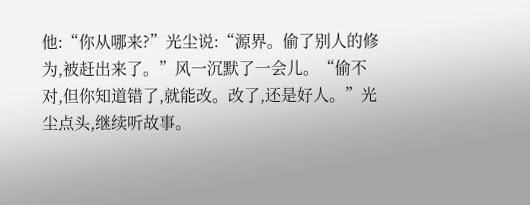他:“你从哪来?”光尘说:“源界。偷了别人的修为,被赶出来了。”风一沉默了一会儿。“偷不对,但你知道错了,就能改。改了,还是好人。”光尘点头,继续听故事。